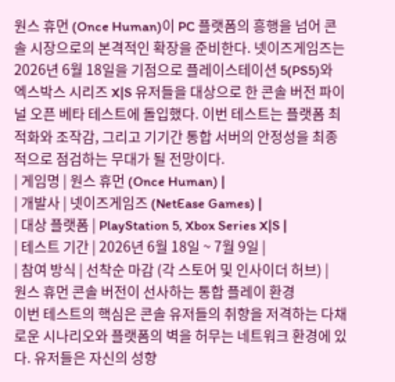원스 휴먼 (Once Human)이 PC 플랫폼의 흥행을 넘어 콘솔 시장으로의 본격적인 확장을 준비한다. 넷이즈게임즈는 2026년 6월 18일을 기점으로 플레이스테이션 5(PS5)와 엑스박스 시리즈 X|S 유저들을 대상으로 한 콘솔 버전 파이널 오픈 베타 테스트에 돌입했다. 이번 테스트는 플랫폼 최적화와 조작감, 그리고 기기간 통합 서버의 안정성을 최종적으로 점검하는 무대가 될 전망이다.
| 게임명 | 원스 휴먼 (Once Human) |
| 개발사 | 넷이즈게임즈 (NetEase Games) |
| 대상 플랫폼 | PlayStation 5, Xbox Series X|S |
| 테스트 기간 | 2026년 6월 18일 ~ 7월 9일 |
| 참여 방식 | 선착순 마감 (각 스토어 및 인사이더 허브) |
원스 휴먼 콘솔 버전이 선사하는 통합 플레이 환경
이번 테스트의 핵심은 콘솔 유저들의 취향을 저격하는 다채로운 시나리오와 플랫폼의 벽을 허무는 네트워크 환경에 있다. 유저들은 자신의 성향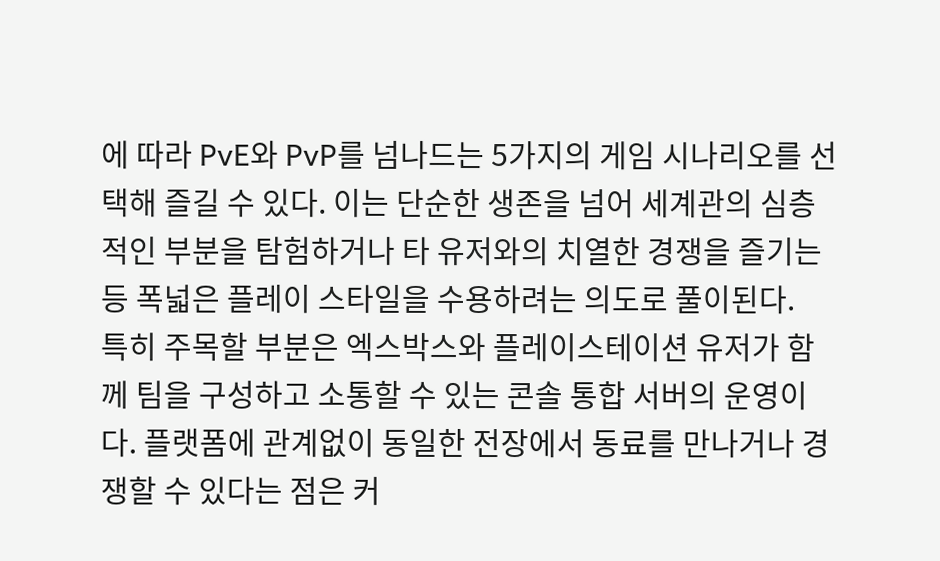에 따라 PvE와 PvP를 넘나드는 5가지의 게임 시나리오를 선택해 즐길 수 있다. 이는 단순한 생존을 넘어 세계관의 심층적인 부분을 탐험하거나 타 유저와의 치열한 경쟁을 즐기는 등 폭넓은 플레이 스타일을 수용하려는 의도로 풀이된다.
특히 주목할 부분은 엑스박스와 플레이스테이션 유저가 함께 팀을 구성하고 소통할 수 있는 콘솔 통합 서버의 운영이다. 플랫폼에 관계없이 동일한 전장에서 동료를 만나거나 경쟁할 수 있다는 점은 커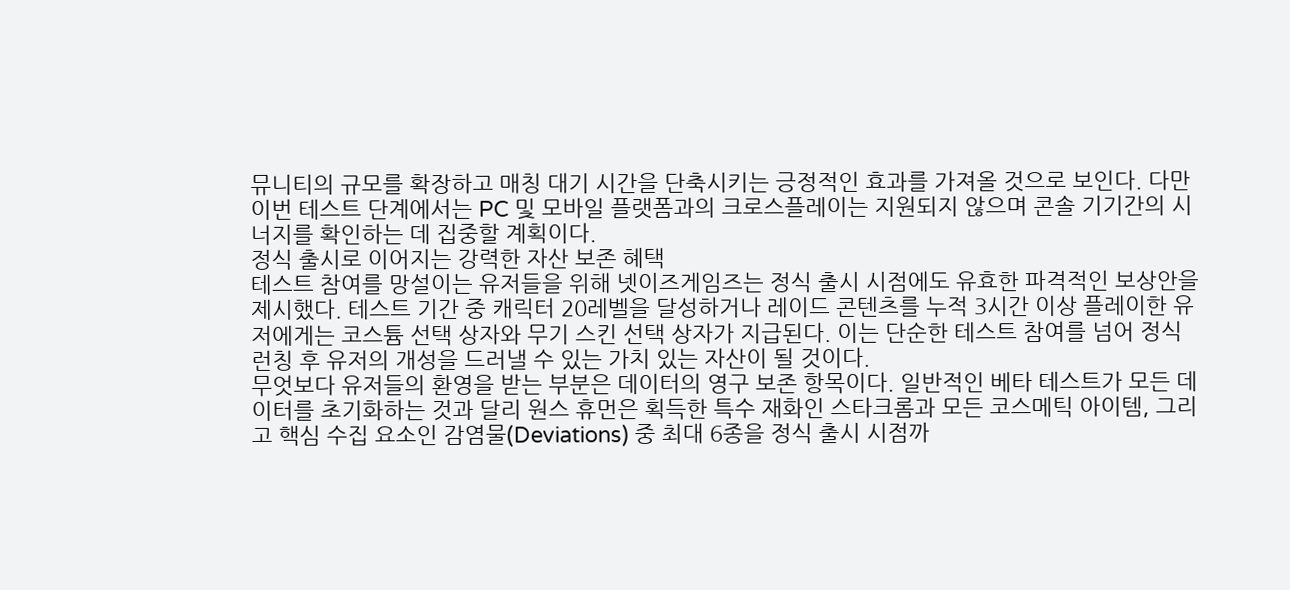뮤니티의 규모를 확장하고 매칭 대기 시간을 단축시키는 긍정적인 효과를 가져올 것으로 보인다. 다만 이번 테스트 단계에서는 PC 및 모바일 플랫폼과의 크로스플레이는 지원되지 않으며 콘솔 기기간의 시너지를 확인하는 데 집중할 계획이다.
정식 출시로 이어지는 강력한 자산 보존 혜택
테스트 참여를 망설이는 유저들을 위해 넷이즈게임즈는 정식 출시 시점에도 유효한 파격적인 보상안을 제시했다. 테스트 기간 중 캐릭터 20레벨을 달성하거나 레이드 콘텐츠를 누적 3시간 이상 플레이한 유저에게는 코스튬 선택 상자와 무기 스킨 선택 상자가 지급된다. 이는 단순한 테스트 참여를 넘어 정식 런칭 후 유저의 개성을 드러낼 수 있는 가치 있는 자산이 될 것이다.
무엇보다 유저들의 환영을 받는 부분은 데이터의 영구 보존 항목이다. 일반적인 베타 테스트가 모든 데이터를 초기화하는 것과 달리 원스 휴먼은 획득한 특수 재화인 스타크롬과 모든 코스메틱 아이템, 그리고 핵심 수집 요소인 감염물(Deviations) 중 최대 6종을 정식 출시 시점까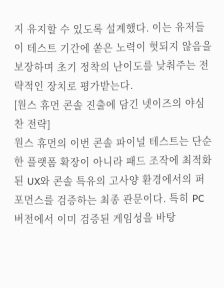지 유지할 수 있도록 설계했다. 이는 유저들이 테스트 기간에 쏟은 노력이 헛되지 않음을 보장하며 초기 정착의 난이도를 낮춰주는 전략적인 장치로 평가받는다.
[원스 휴먼 콘솔 진출에 담긴 넷이즈의 야심찬 전략]
원스 휴먼의 이번 콘솔 파이널 테스트는 단순한 플랫폼 확장이 아니라 패드 조작에 최적화된 UX와 콘솔 특유의 고사양 환경에서의 퍼포먼스를 검증하는 최종 관문이다. 특히 PC 버전에서 이미 검증된 게임성을 바탕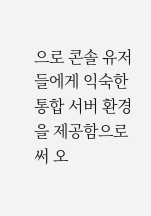으로 콘솔 유저들에게 익숙한 통합 서버 환경을 제공함으로써 오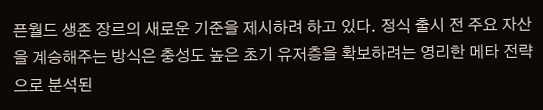픈월드 생존 장르의 새로운 기준을 제시하려 하고 있다. 정식 출시 전 주요 자산을 계승해주는 방식은 충성도 높은 초기 유저층을 확보하려는 영리한 메타 전략으로 분석된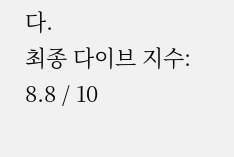다.
최종 다이브 지수: 8.8 / 10